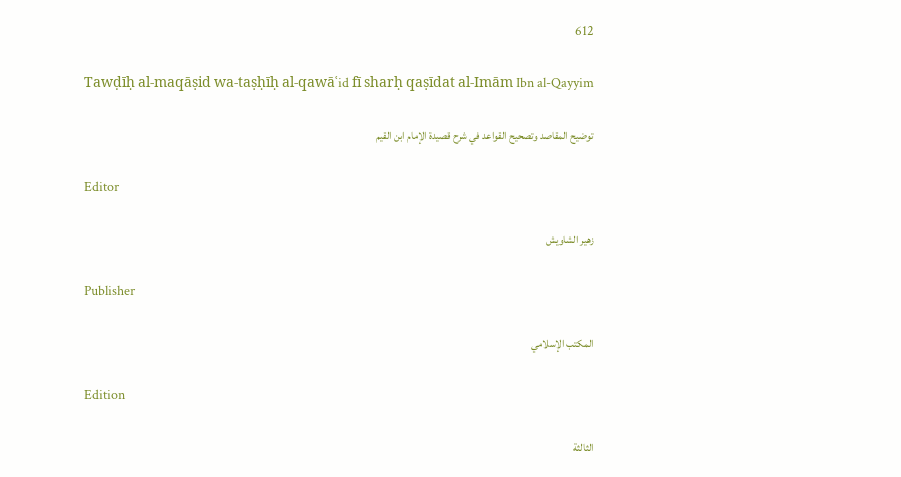612

Tawḍīḥ al-maqāṣid wa-taṣḥīḥ al-qawāʿid fī sharḥ qaṣīdat al-Imām Ibn al-Qayyim

توضيح المقاصد وتصحيح القواعد في شرح قصيدة الإمام ابن القيم

Editor

زهير الشاويش

Publisher

المكتب الإسلامي

Edition

الثالثة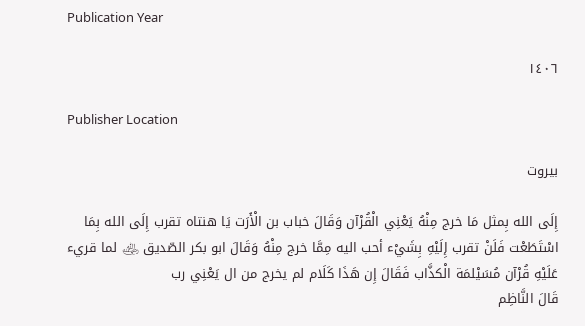Publication Year

١٤٠٦

Publisher Location

بيروت

إِلَى الله بِمثل مَا خرج مِنْهُ يَعْنِي الْقُرْآن وَقَالَ خباب بن الْأَرَت يَا هنتاه تقرب إِلَى الله بِمَا اسْتَطَعْت فَلَنْ تقرب إِلَيْهِ بِشَيْء أحب اليه مِمَّا خرج مِنْهُ وَقَالَ ابو بكر الصّديق ﵁ لما قريء عَلَيْهِ قُرْآن مُسَيْلمَة الْكذَّاب فَقَالَ إِن هَذَا كَلَام لم يخرج من ال يَعْنِي رب
قَالَ النَّاظِم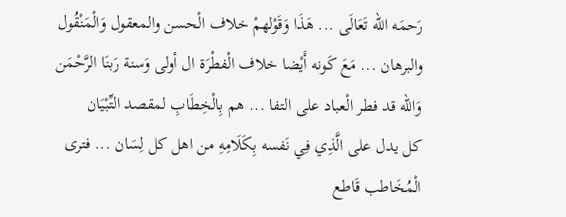رَحمَه الله تَعَالَى ... هَذَا وَقَوْلهمْ خلاف الْحسن والمعقول وَالْمَنْقُول والبرهان ... مَعَ كَونه أَيْضا خلاف الْفطْرَة ال أولى وَسنة رَبنَا الرَّحْمَن
وَالله قد فطر الْعباد على التفا ... هم بِالْخِطَابِ لمقصد التِّبْيَان
كل يدل على الَّذِي فِي نَفسه بِكَلَامِهِ من اهل كل لِسَان ... فترى الْمُخَاطب قَاطع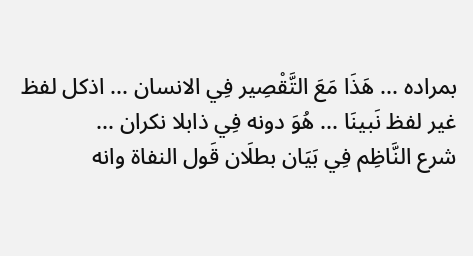بمراده ... هَذَا مَعَ التَّقْصِير فِي الانسان ... اذكل لفظ غير لفظ نَبينَا ... هُوَ دونه فِي ذابلا نكران ...
شرع النَّاظِم فِي بَيَان بطلَان قَول النفاة وانه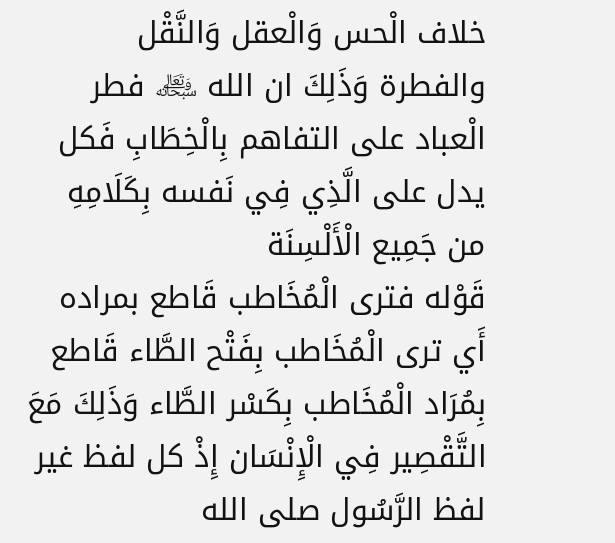خلاف الْحس وَالْعقل وَالنَّقْل والفطرة وَذَلِكَ ان الله ﷾ فطر الْعباد على التفاهم بِالْخِطَابِ فَكل يدل على الَّذِي فِي نَفسه بِكَلَامِهِ من جَمِيع الْأَلْسِنَة
قَوْله فترى الْمُخَاطب قَاطع بمراده أَي ترى الْمُخَاطب بِفَتْح الطَّاء قَاطع بِمُرَاد الْمُخَاطب بِكَسْر الطَّاء وَذَلِكَ مَعَ التَّقْصِير فِي الْإِنْسَان إِذْ كل لفظ غير لفظ الرَّسُول صلى الله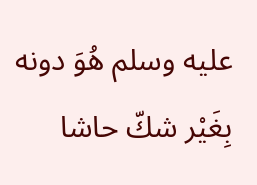عليه وسلم هُوَ دونه بِغَيْر شكّ حاشا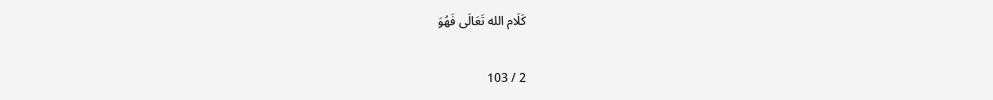كَلَام الله تَعَالَى فَهُوَ

2 / 103